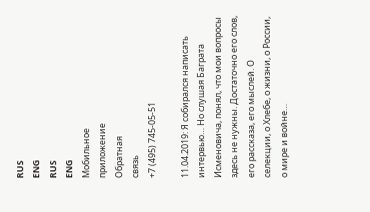RUS
ENG
RUS
ENG
Мобильное
приложение
Обратная
связь
+7 (495) 745-05-51

11.04.2019: Я собирался написать интервью… Но слушая Баграта Исменовича, понял, что мои вопросы здесь не нужны. Достаточно его слов, его рассказа, его мыслей. О селекции, о Хлебе, о жизни, о России, о мире и войне…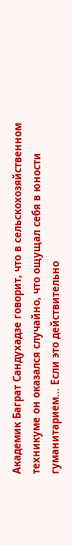Академик Баграт Сандухадзе говорит, что в сельскохозяйственном техникуме он оказался случайно, что ощущал себя в юности гуманитарием... Если это действительно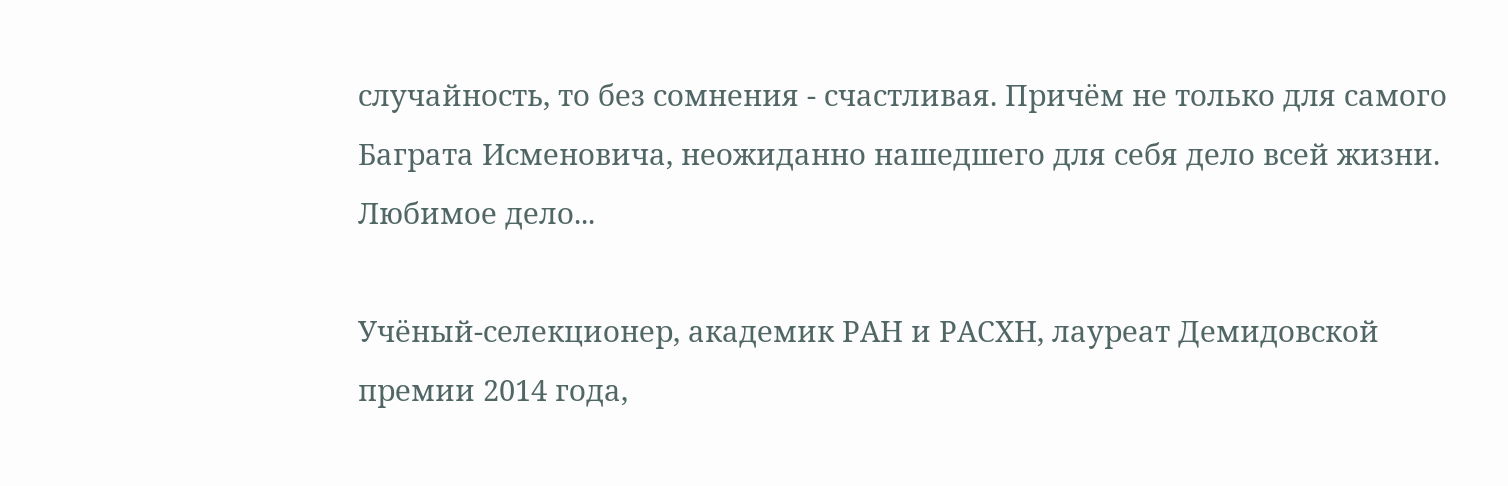случайность, то без сомнения - счастливая. Причём не только для самого Баграта Исменовича, неожиданно нашедшего для себя дело всей жизни. Любимое дело...

Учёный-селекционер, академик РАН и РАСХН, лауреат Демидовской премии 2014 года,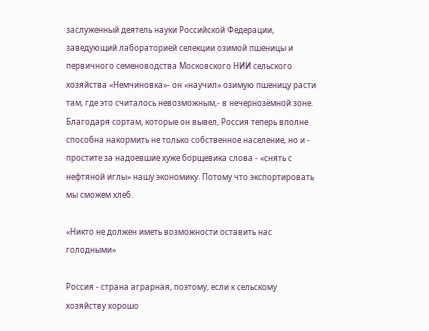заслуженный деятель науки Российской Федерации, заведующий лабораторией селекции озимой пшеницы и первичного семеноводства Московского НИИ сельского хозяйства «Немчиновка»- он «научил» озимую пшеницу расти там, где это считалось невозможным,- в нечернозёмной зоне. Благодаря сортам, которые он вывел, Россия теперь вполне способна накормить не только собственное население, но и - простите за надоевшие хуже борщевика слова - «снять с нефтяной иглы» нашу экономику. Потому что экспортировать мы сможем хлеб.

«Никто не должен иметь возможности оставить нас голодными»

Россия - страна аграрная, поэтому, если к сельскому хозяйству хорошо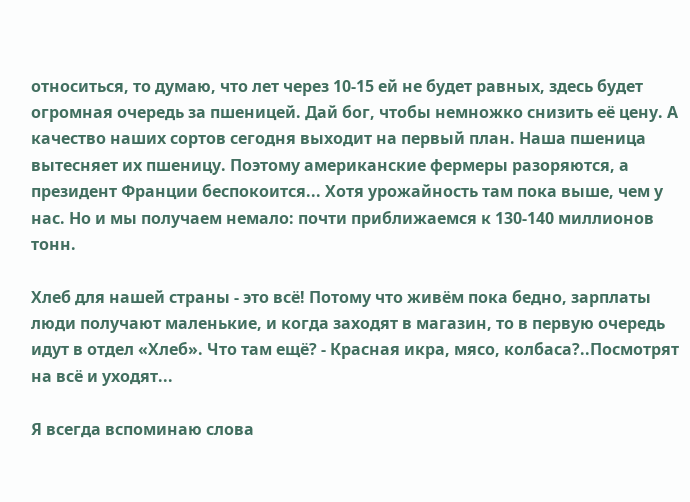относиться, то думаю, что лет через 10-15 ей не будет равных, здесь будет огромная очередь за пшеницей. Дай бог, чтобы немножко снизить её цену. А качество наших сортов сегодня выходит на первый план. Наша пшеница вытесняет их пшеницу. Поэтому американские фермеры разоряются, а президент Франции беспокоится... Хотя урожайность там пока выше, чем у нас. Но и мы получаем немало: почти приближаемся к 130-140 миллионов тонн.

Хлеб для нашей страны - это всё! Потому что живём пока бедно, зарплаты люди получают маленькие, и когда заходят в магазин, то в первую очередь идут в отдел «Хлеб». Что там ещё? - Красная икра, мясо, колбаса?..Посмотрят на всё и уходят...

Я всегда вспоминаю слова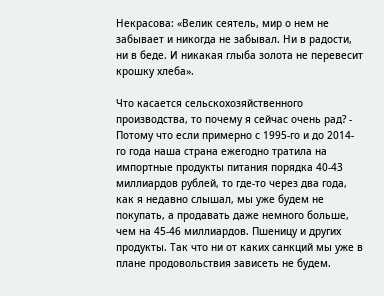Некрасова: «Велик сеятель, мир о нем не забывает и никогда не забывал. Ни в радости, ни в беде. И никакая глыба золота не перевесит крошку хлеба».

Что касается сельскохозяйственного производства, то почему я сейчас очень рад? - Потому что если примерно с 1995-го и до 2014-го года наша страна ежегодно тратила на импортные продукты питания порядка 40-43 миллиардов рублей, то где-то через два года, как я недавно слышал, мы уже будем не покупать, а продавать даже немного больше, чем на 45-46 миллиардов. Пшеницу и других продукты. Так что ни от каких санкций мы уже в плане продовольствия зависеть не будем.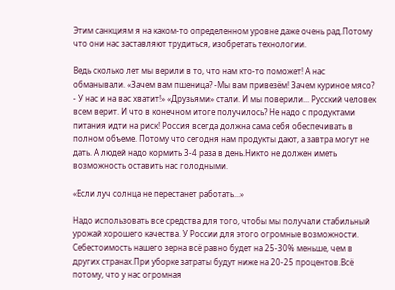Этим санкциям я на каком-то определенном уровне даже очень рад.Потому что они нас заставляют трудиться, изобретать технологии.

Ведь сколько лет мы верили в то, что нам кто-то поможет! А нас обманывали. «Зачем вам пшеница? -Мы вам привезём! Зачем куриное мясо? - У нас и на вас хватит!» «Друзьями» стали. И мы поверили... Русский человек всем верит. И что в конечном итоге получилось? Не надо с продуктами питания идти на риск! Россия всегда должна сама себя обеспечивать в полном объеме. Потому что сегодня нам продукты дают, а завтра могут не дать. А людей надо кормить 3-4 раза в день.Никто не должен иметь возможность оставить нас голодными.

«Если луч солнца не перестанет работать...»

Надо использовать все средства для того, чтобы мы получали стабильный урожай хорошего качества. У России для этого огромные возможности. Себестоимость нашего зерна всё равно будет на 25-30% меньше, чем в других странах.При уборке затраты будут ниже на 20-25 процентов.Всё потому, что у нас огромная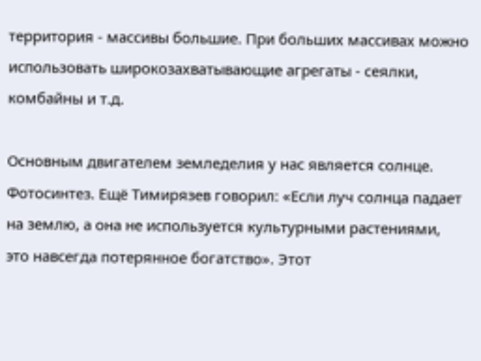территория - массивы большие. При больших массивах можно использовать широкозахватывающие агрегаты - сеялки, комбайны и т.д.

Основным двигателем земледелия у нас является солнце. Фотосинтез. Ещё Тимирязев говорил: «Если луч солнца падает на землю, а она не используется культурными растениями, это навсегда потерянное богатство». Этот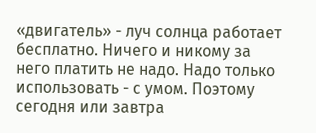«двигатель» - луч солнца работает бесплатно. Ничего и никому за него платить не надо. Надо только использовать - с умом. Поэтому сегодня или завтра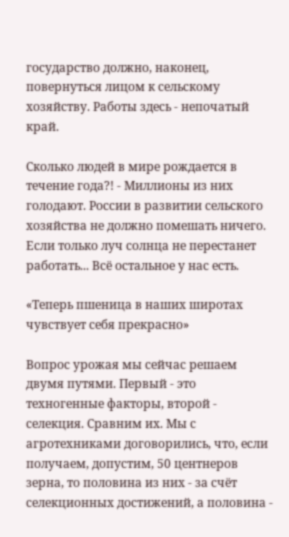государство должно, наконец, повернуться лицом к сельскому хозяйству. Работы здесь - непочатый край.

Сколько людей в мире рождается в течение года?! - Миллионы из них голодают. России в развитии сельского хозяйства не должно помешать ничего. Если только луч солнца не перестанет работать... Всё остальное у нас есть.

«Теперь пшеница в наших широтах чувствует себя прекрасно»

Вопрос урожая мы сейчас решаем двумя путями. Первый - это техногенные факторы, второй - селекция. Сравним их. Мы с агротехниками договорились, что, если получаем, допустим, 50 центнеров зерна, то половина из них - за счёт селекционных достижений, а половина -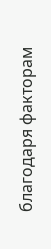благодаря факторам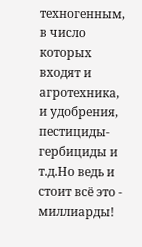техногенным, в число которых входят и агротехника, и удобрения, пестициды-гербициды и т.д.Но ведь и стоит всё это - миллиарды!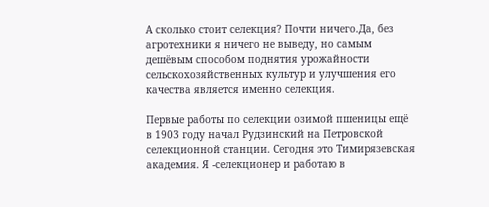А сколько стоит селекция? Почти ничего.Да, без агротехники я ничего не выведу, но самым дешёвым способом поднятия урожайности сельскохозяйственных культур и улучшения его качества является именно селекция.

Первые работы по селекции озимой пшеницы ещё в 1903 году начал Рудзинский на Петровской селекционной станции. Сегодня это Тимирязевская академия. Я -селекционер и работаю в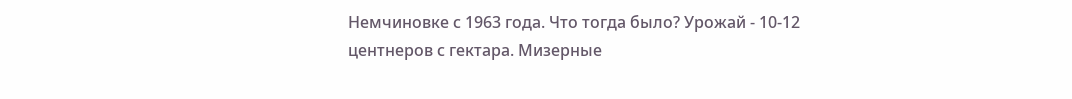Немчиновке с 1963 года. Что тогда было? Урожай - 10-12 центнеров с гектара. Мизерные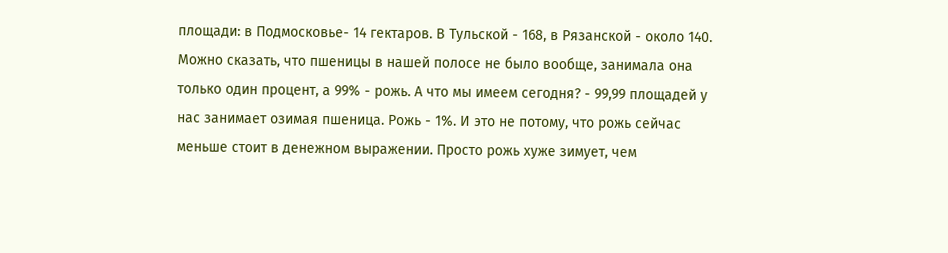площади: в Подмосковье- 14 гектаров. В Тульской - 168, в Рязанской - около 140. Можно сказать, что пшеницы в нашей полосе не было вообще, занимала она только один процент, а 99% - рожь. А что мы имеем сегодня? - 99,99 площадей у нас занимает озимая пшеница. Рожь - 1%. И это не потому, что рожь сейчас меньше стоит в денежном выражении. Просто рожь хуже зимует, чем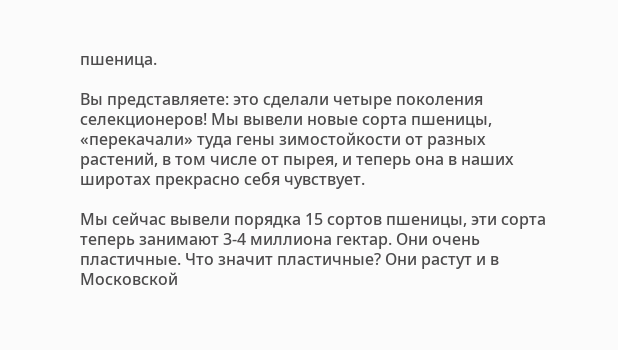пшеница.

Вы представляете: это сделали четыре поколения селекционеров! Мы вывели новые сорта пшеницы, «перекачали» туда гены зимостойкости от разных растений, в том числе от пырея, и теперь она в наших широтах прекрасно себя чувствует.

Мы сейчас вывели порядка 15 сортов пшеницы, эти сорта теперь занимают 3-4 миллиона гектар. Они очень пластичные. Что значит пластичные? Они растут и в Московской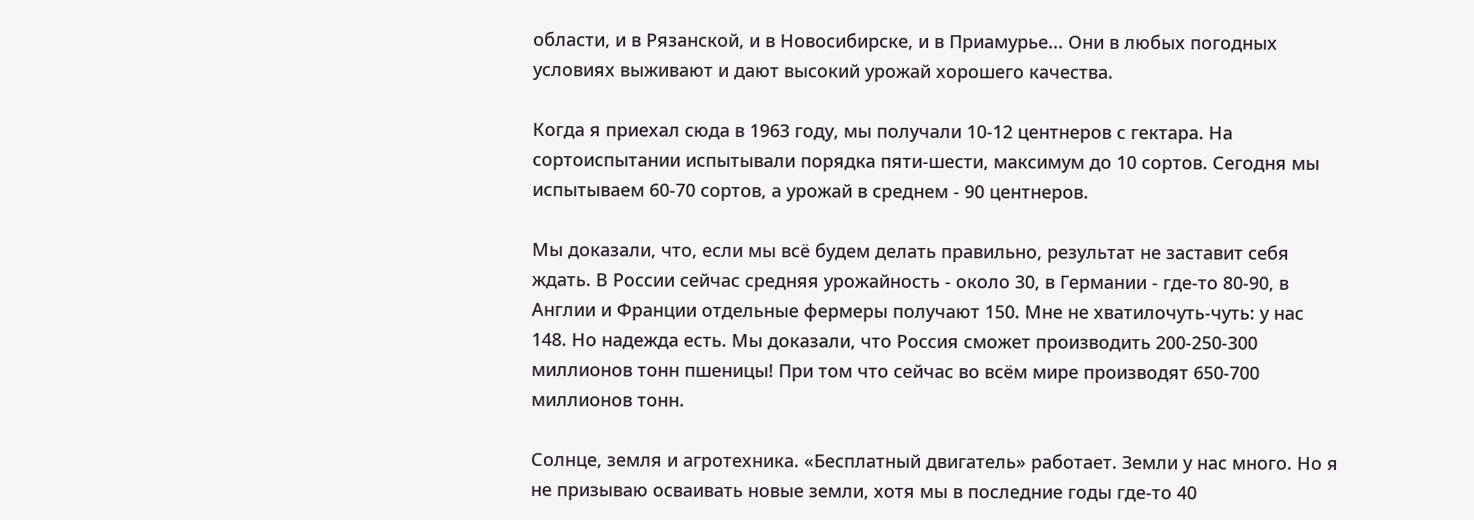области, и в Рязанской, и в Новосибирске, и в Приамурье... Они в любых погодных условиях выживают и дают высокий урожай хорошего качества.

Когда я приехал сюда в 1963 году, мы получали 10-12 центнеров с гектара. На сортоиспытании испытывали порядка пяти-шести, максимум до 10 сортов. Сегодня мы испытываем 60-70 сортов, а урожай в среднем - 90 центнеров.

Мы доказали, что, если мы всё будем делать правильно, результат не заставит себя ждать. В России сейчас средняя урожайность - около 30, в Германии - где-то 80-90, в Англии и Франции отдельные фермеры получают 150. Мне не хватилочуть-чуть: у нас 148. Но надежда есть. Мы доказали, что Россия сможет производить 200-250-300 миллионов тонн пшеницы! При том что сейчас во всём мире производят 650-700 миллионов тонн.

Солнце, земля и агротехника. «Бесплатный двигатель» работает. Земли у нас много. Но я не призываю осваивать новые земли, хотя мы в последние годы где-то 40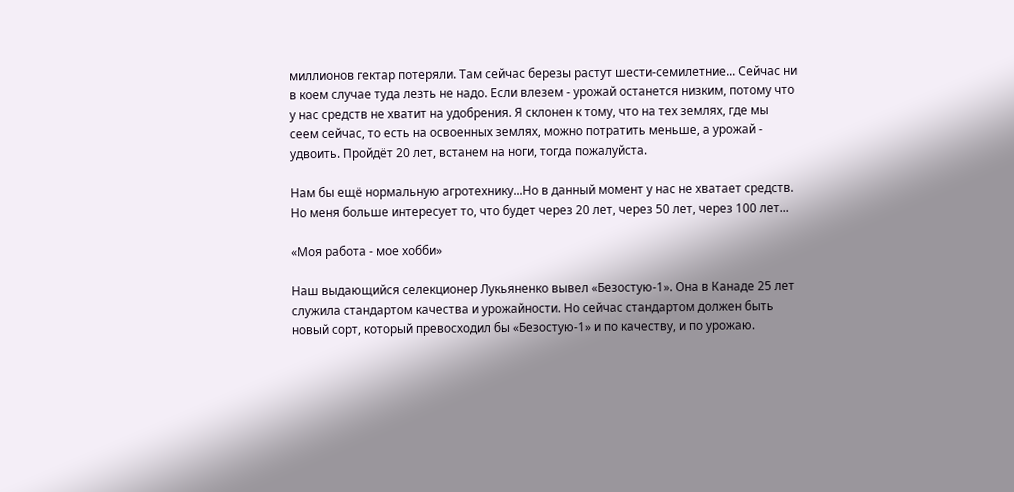миллионов гектар потеряли. Там сейчас березы растут шести-семилетние... Сейчас ни в коем случае туда лезть не надо. Если влезем - урожай останется низким, потому что у нас средств не хватит на удобрения. Я склонен к тому, что на тех землях, где мы сеем сейчас, то есть на освоенных землях, можно потратить меньше, а урожай - удвоить. Пройдёт 20 лет, встанем на ноги, тогда пожалуйста.

Нам бы ещё нормальную агротехнику...Но в данный момент у нас не хватает средств. Но меня больше интересует то, что будет через 20 лет, через 50 лет, через 100 лет...

«Моя работа - мое хобби»

Наш выдающийся селекционер Лукьяненко вывел «Безостую-1». Она в Канаде 25 лет служила стандартом качества и урожайности. Но сейчас стандартом должен быть новый сорт, который превосходил бы «Безостую-1» и по качеству, и по урожаю.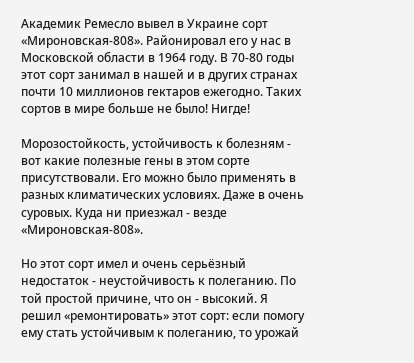Академик Ремесло вывел в Украине сорт «Мироновская-808». Районировал его у нас в Московской области в 1964 году. В 70-80 годы этот сорт занимал в нашей и в других странах почти 10 миллионов гектаров ежегодно. Таких сортов в мире больше не было! Нигде!

Морозостойкость, устойчивость к болезням - вот какие полезные гены в этом сорте присутствовали. Его можно было применять в разных климатических условиях. Даже в очень суровых. Куда ни приезжал - везде «Мироновская-808».

Но этот сорт имел и очень серьёзный недостаток - неустойчивость к полеганию. По той простой причине, что он - высокий. Я решил «ремонтировать» этот сорт: если помогу ему стать устойчивым к полеганию, то урожай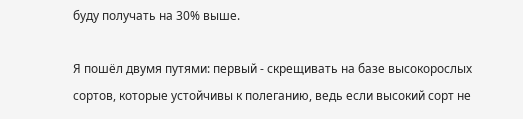буду получать на 30% выше.

Я пошёл двумя путями: первый - скрещивать на базе высокорослых сортов, которые устойчивы к полеганию, ведь если высокий сорт не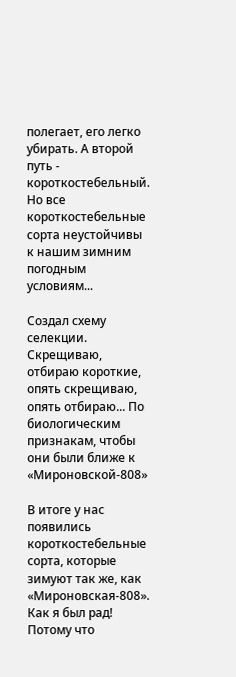полегает, его легко убирать. А второй путь - короткостебельный. Но все короткостебельные сорта неустойчивы к нашим зимним погодным условиям...

Создал схему селекции. Скрещиваю, отбираю короткие, опять скрещиваю, опять отбираю... По биологическим признакам, чтобы они были ближе к «Мироновской-808»

В итоге у нас появились короткостебельные сорта, которые зимуют так же, как «Мироновская-808». Как я был рад! Потому что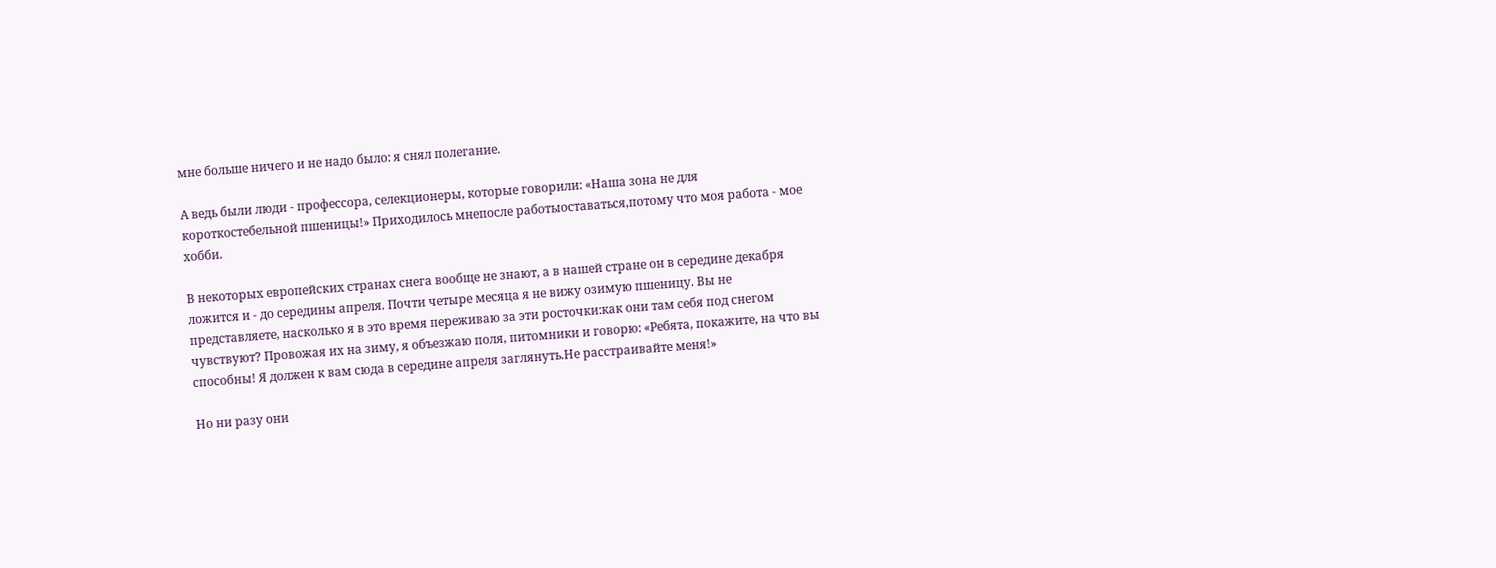мне больше ничего и не надо было: я снял полегание.

А ведь были люди - профессора, селекционеры, которые говорили: «Наша зона не для короткостебельной пшеницы!» Приходилось мнепосле работыоставаться,потому что моя работа - мое хобби.

В некоторых европейских странах снега вообще не знают, а в нашей стране он в середине декабря ложится и - до середины апреля. Почти четыре месяца я не вижу озимую пшеницу. Вы не представляете, насколько я в это время переживаю за эти росточки:как они там себя под снегом чувствуют? Провожая их на зиму, я объезжаю поля, питомники и говорю: «Ребята, покажите, на что вы способны! Я должен к вам сюда в середине апреля заглянуть.Не расстраивайте меня!»

Но ни разу они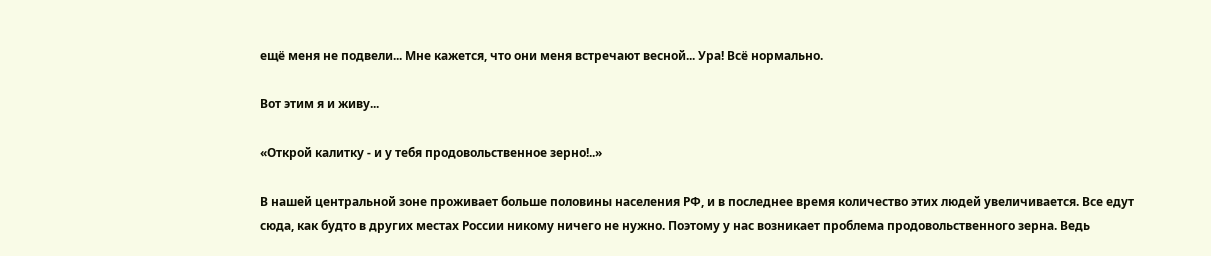ещё меня не подвели... Мне кажется, что они меня встречают весной... Ура! Всё нормально.

Вот этим я и живу...

«Открой калитку - и у тебя продовольственное зерно!..»

В нашей центральной зоне проживает больше половины населения РФ, и в последнее время количество этих людей увеличивается. Все едут сюда, как будто в других местах России никому ничего не нужно. Поэтому у нас возникает проблема продовольственного зерна. Ведь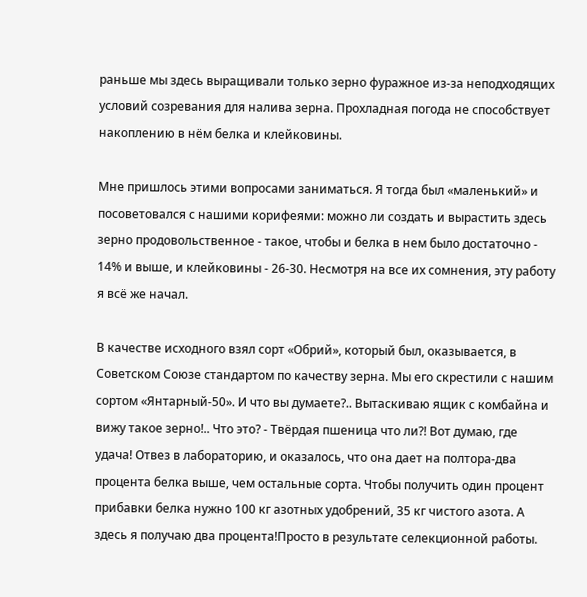раньше мы здесь выращивали только зерно фуражное из-за неподходящих условий созревания для налива зерна. Прохладная погода не способствует накоплению в нём белка и клейковины.

Мне пришлось этими вопросами заниматься. Я тогда был «маленький» и посоветовался с нашими корифеями: можно ли создать и вырастить здесь зерно продовольственное - такое, чтобы и белка в нем было достаточно - 14% и выше, и клейковины - 26-30. Несмотря на все их сомнения, эту работу я всё же начал.

В качестве исходного взял сорт «Обрий», который был, оказывается, в Советском Союзе стандартом по качеству зерна. Мы его скрестили с нашим сортом «Янтарный-50». И что вы думаете?.. Вытаскиваю ящик с комбайна и вижу такое зерно!.. Что это? - Твёрдая пшеница что ли?! Вот думаю, где удача! Отвез в лабораторию, и оказалось, что она дает на полтора-два процента белка выше, чем остальные сорта. Чтобы получить один процент прибавки белка нужно 100 кг азотных удобрений, 35 кг чистого азота. А здесь я получаю два процента!Просто в результате селекционной работы.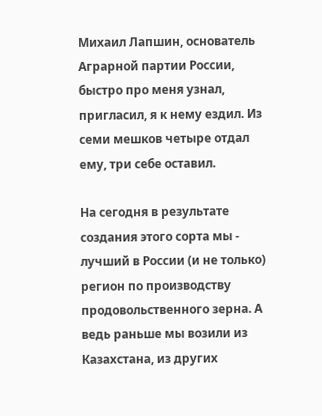Михаил Лапшин, основатель Аграрной партии России, быстро про меня узнал, пригласил, я к нему ездил. Из семи мешков четыре отдал ему, три себе оставил.

На сегодня в результате создания этого сорта мы - лучший в России (и не только) регион по производству продовольственного зерна. А ведь раньше мы возили из Казахстана, из других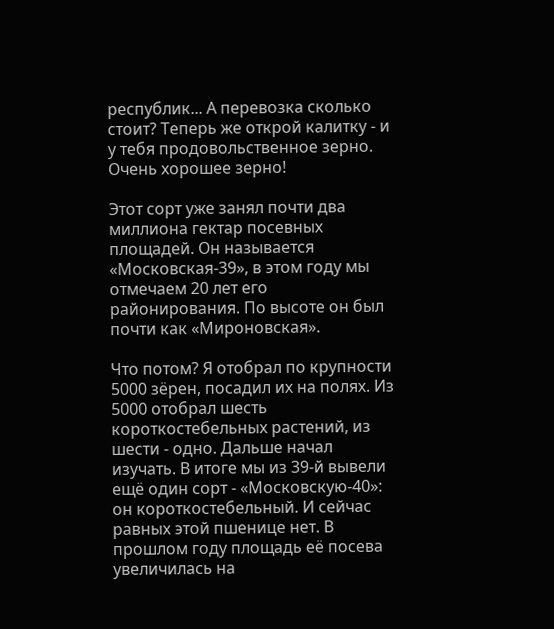республик... А перевозка сколько стоит? Теперь же открой калитку - и у тебя продовольственное зерно. Очень хорошее зерно!

Этот сорт уже занял почти два миллиона гектар посевных площадей. Он называется «Московская-39», в этом году мы отмечаем 20 лет его районирования. По высоте он был почти как «Мироновская».

Что потом? Я отобрал по крупности 5000 зёрен, посадил их на полях. Из 5000 отобрал шесть короткостебельных растений, из шести - одно. Дальше начал изучать. В итоге мы из 39-й вывели ещё один сорт - «Московскую-40»: он короткостебельный. И сейчас равных этой пшенице нет. В прошлом году площадь её посева увеличилась на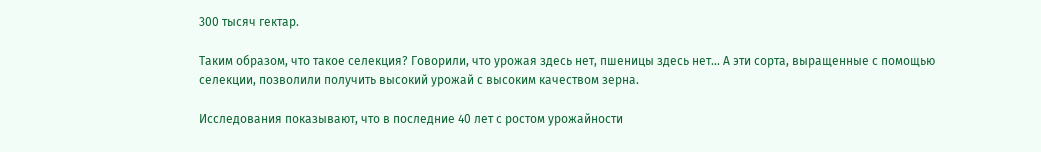300 тысяч гектар.

Таким образом, что такое селекция? Говорили, что урожая здесь нет, пшеницы здесь нет... А эти сорта, выращенные с помощью селекции, позволили получить высокий урожай с высоким качеством зерна.

Исследования показывают, что в последние 40 лет с ростом урожайности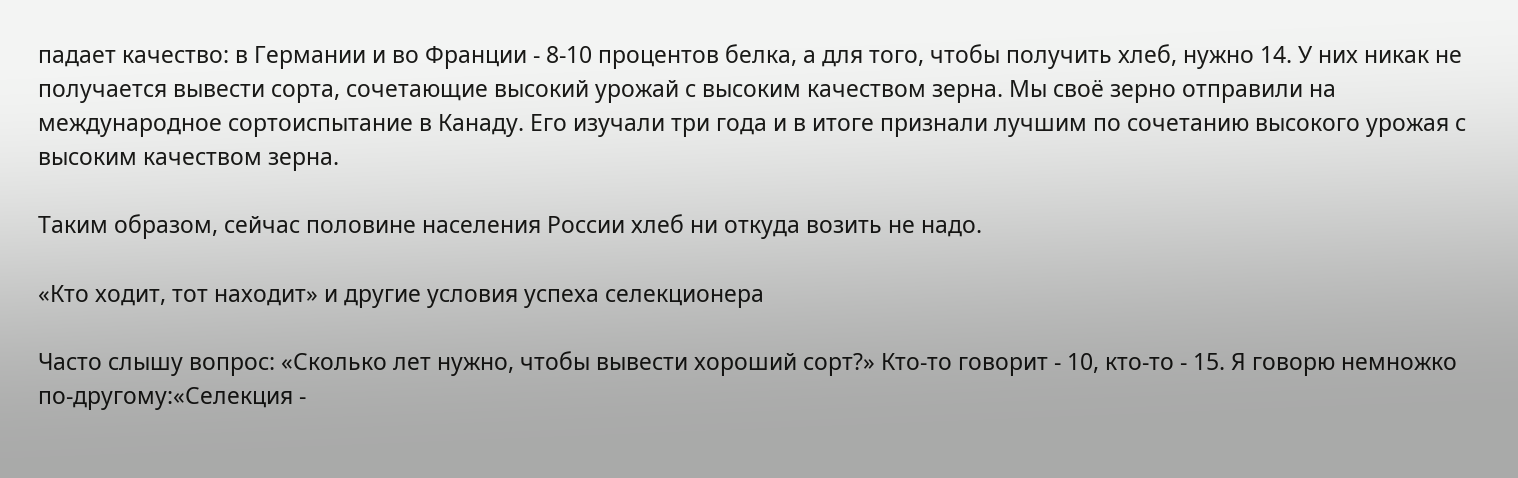падает качество: в Германии и во Франции - 8-10 процентов белка, а для того, чтобы получить хлеб, нужно 14. У них никак не получается вывести сорта, сочетающие высокий урожай с высоким качеством зерна. Мы своё зерно отправили на международное сортоиспытание в Канаду. Его изучали три года и в итоге признали лучшим по сочетанию высокого урожая с высоким качеством зерна.

Таким образом, сейчас половине населения России хлеб ни откуда возить не надо.

«Кто ходит, тот находит» и другие условия успеха селекционера

Часто слышу вопрос: «Сколько лет нужно, чтобы вывести хороший сорт?» Кто-то говорит - 10, кто-то - 15. Я говорю немножко по-другому:«Селекция -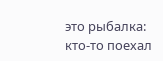это рыбалка: кто-то поехал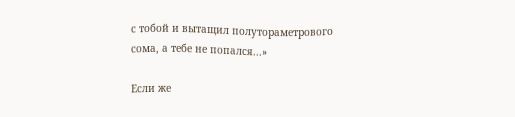с тобой и вытащил полутораметрового сома, а тебе не попался...»

Если же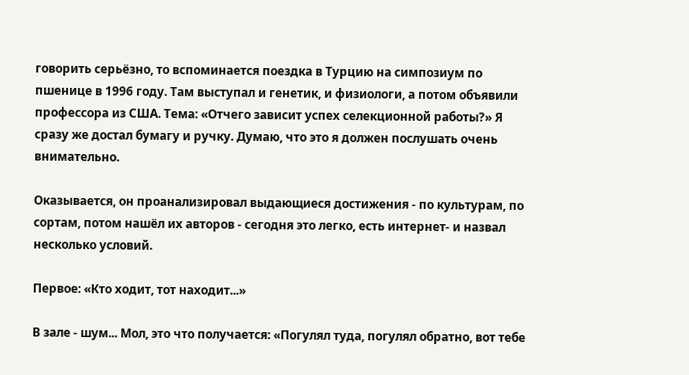говорить серьёзно, то вспоминается поездка в Турцию на симпозиум по пшенице в 1996 году. Там выступал и генетик, и физиологи, а потом объявили профессора из США. Тема: «Отчего зависит успех селекционной работы?» Я сразу же достал бумагу и ручку. Думаю, что это я должен послушать очень внимательно.

Оказывается, он проанализировал выдающиеся достижения - по культурам, по сортам, потом нашёл их авторов - сегодня это легко, есть интернет- и назвал несколько условий.

Первое: «Кто ходит, тот находит...»

В зале - шум... Мол, это что получается: «Погулял туда, погулял обратно, вот тебе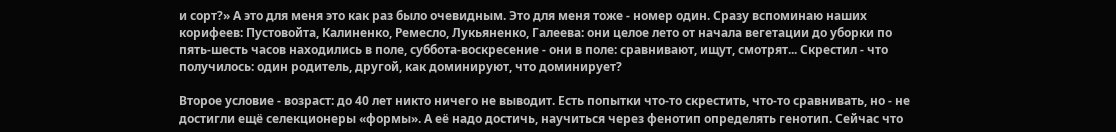и сорт?» А это для меня это как раз было очевидным. Это для меня тоже - номер один. Сразу вспоминаю наших корифеев: Пустовойта, Калиненко, Ремесло, Лукьяненко, Галеева: они целое лето от начала вегетации до уборки по пять-шесть часов находились в поле, суббота-воскресение - они в поле: сравнивают, ищут, смотрят... Скрестил - что получилось: один родитель, другой, как доминируют, что доминирует?

Второе условие - возраст: до 40 лет никто ничего не выводит. Есть попытки что-то скрестить, что-то сравнивать, но - не достигли ещё селекционеры «формы». А её надо достичь, научиться через фенотип определять генотип. Сейчас что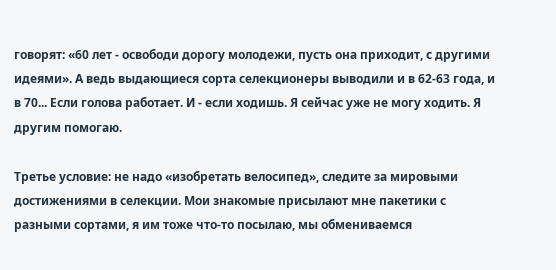говорят: «60 лет - освободи дорогу молодежи, пусть она приходит, с другими идеями». А ведь выдающиеся сорта селекционеры выводили и в 62-63 года, и в 70... Если голова работает. И - если ходишь. Я сейчас уже не могу ходить. Я другим помогаю.

Третье условие: не надо «изобретать велосипед», следите за мировыми достижениями в селекции. Мои знакомые присылают мне пакетики с разными сортами, я им тоже что-то посылаю, мы обмениваемся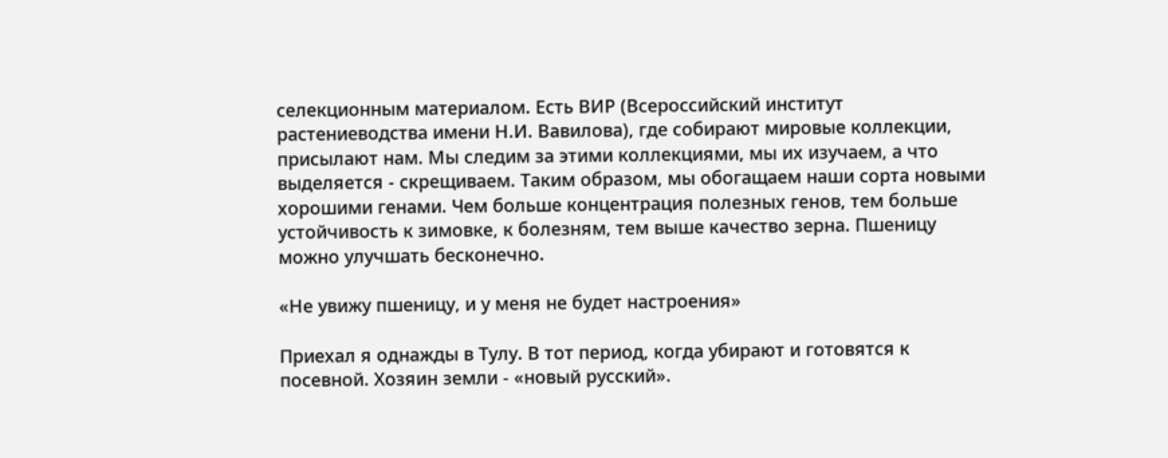селекционным материалом. Есть ВИР (Всероссийский институт растениеводства имени Н.И. Вавилова), где собирают мировые коллекции, присылают нам. Мы следим за этими коллекциями, мы их изучаем, а что выделяется - скрещиваем. Таким образом, мы обогащаем наши сорта новыми хорошими генами. Чем больше концентрация полезных генов, тем больше устойчивость к зимовке, к болезням, тем выше качество зерна. Пшеницу можно улучшать бесконечно.

«Не увижу пшеницу, и у меня не будет настроения»

Приехал я однажды в Тулу. В тот период, когда убирают и готовятся к посевной. Хозяин земли - «новый русский».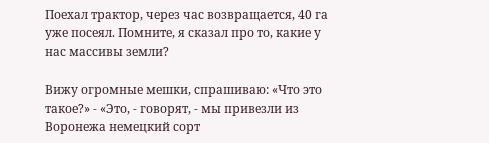Поехал трактор, через час возвращается, 40 га уже посеял. Помните, я сказал про то, какие у нас массивы земли?

Вижу огромные мешки, спрашиваю: «Что это такое?» - «Это, - говорят, - мы привезли из Воронежа немецкий сорт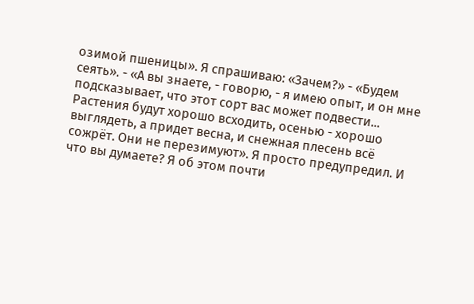озимой пшеницы». Я спрашиваю: «Зачем?» - «Будем сеять». - «А вы знаете, - говорю, - я имею опыт, и он мне подсказывает, что этот сорт вас может подвести... Растения будут хорошо всходить, осенью - хорошо выглядеть, а придет весна, и снежная плесень всё сожрёт. Они не перезимуют». Я просто предупредил. И что вы думаете? Я об этом почти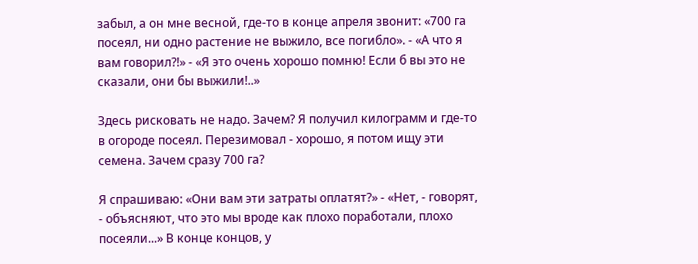забыл, а он мне весной, где-то в конце апреля звонит: «700 га посеял, ни одно растение не выжило, все погибло». - «А что я вам говорил?!» - «Я это очень хорошо помню! Если б вы это не сказали, они бы выжили!..»

Здесь рисковать не надо. Зачем? Я получил килограмм и где-то в огороде посеял. Перезимовал - хорошо, я потом ищу эти семена. Зачем сразу 700 га?

Я спрашиваю: «Они вам эти затраты оплатят?» - «Нет, - говорят, - объясняют, что это мы вроде как плохо поработали, плохо посеяли...» В конце концов, у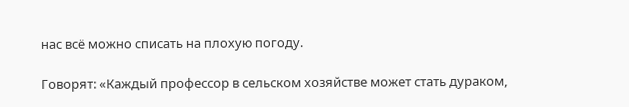нас всё можно списать на плохую погоду.

Говорят: «Каждый профессор в сельском хозяйстве может стать дураком,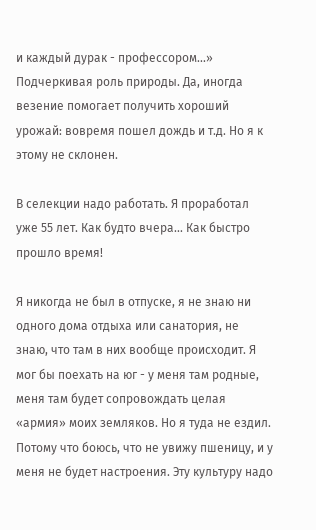и каждый дурак - профессором...» Подчеркивая роль природы. Да, иногда везение помогает получить хороший урожай: вовремя пошел дождь и т.д. Но я к этому не склонен.

В селекции надо работать. Я проработал уже 55 лет. Как будто вчера... Как быстро прошло время!

Я никогда не был в отпуске, я не знаю ни одного дома отдыха или санатория, не знаю, что там в них вообще происходит. Я мог бы поехать на юг - у меня там родные, меня там будет сопровождать целая «армия» моих земляков. Но я туда не ездил. Потому что боюсь, что не увижу пшеницу, и у меня не будет настроения. Эту культуру надо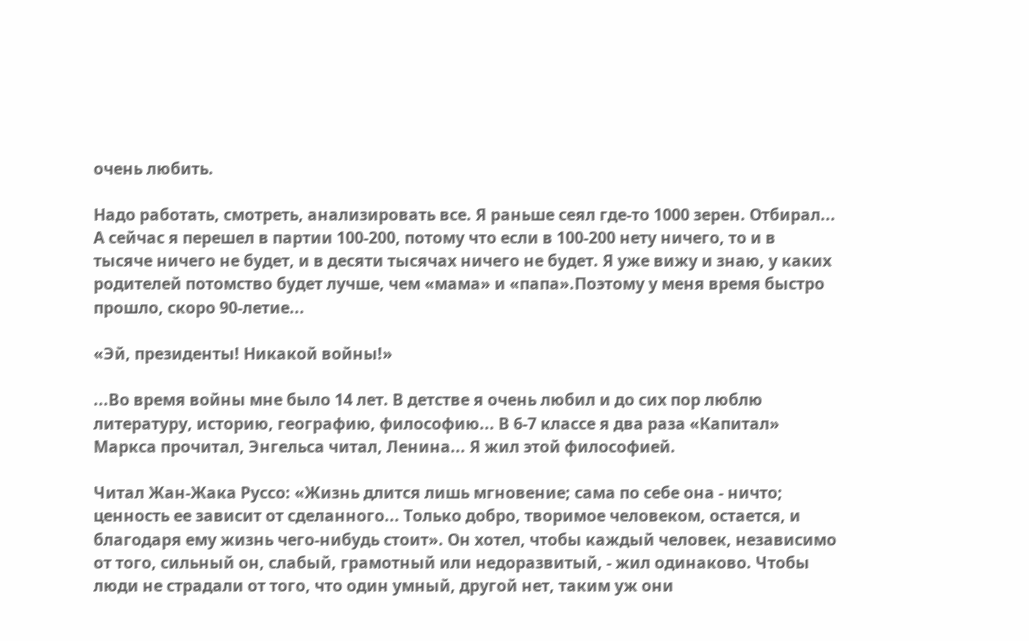очень любить.

Надо работать, смотреть, анализировать все. Я раньше сеял где-то 1000 зерен. Отбирал... А сейчас я перешел в партии 100-200, потому что если в 100-200 нету ничего, то и в тысяче ничего не будет, и в десяти тысячах ничего не будет. Я уже вижу и знаю, у каких родителей потомство будет лучше, чем «мама» и «папа».Поэтому у меня время быстро прошло, скоро 90-летие...

«Эй, президенты! Никакой войны!»

...Во время войны мне было 14 лет. В детстве я очень любил и до сих пор люблю литературу, историю, географию, философию... В 6-7 классе я два раза «Капитал» Маркса прочитал, Энгельса читал, Ленина... Я жил этой философией.

Читал Жан-Жака Руссо: «Жизнь длится лишь мгновение; сама по себе она - ничто; ценность ее зависит от сделанного... Только добро, творимое человеком, остается, и благодаря ему жизнь чего-нибудь стоит». Он хотел, чтобы каждый человек, независимо от того, сильный он, слабый, грамотный или недоразвитый, - жил одинаково. Чтобы люди не страдали от того, что один умный, другой нет, таким уж они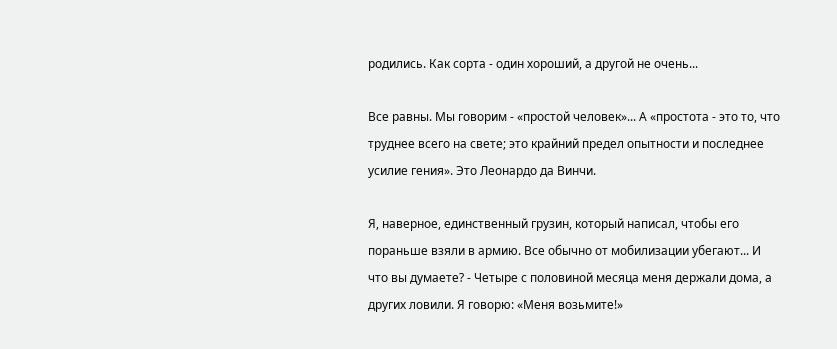родились. Как сорта - один хороший, а другой не очень...

Все равны. Мы говорим - «простой человек»... А «простота - это то, что труднее всего на свете; это крайний предел опытности и последнее усилие гения». Это Леонардо да Винчи.

Я, наверное, единственный грузин, который написал, чтобы его пораньше взяли в армию. Все обычно от мобилизации убегают... И что вы думаете? - Четыре с половиной месяца меня держали дома, а других ловили. Я говорю: «Меня возьмите!»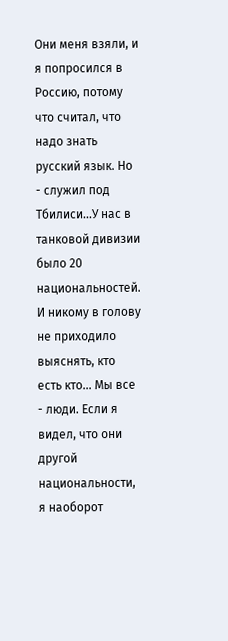Они меня взяли, и я попросился в Россию, потому что считал, что надо знать русский язык. Но - служил под Тбилиси...У нас в танковой дивизии было 20 национальностей. И никому в голову не приходило выяснять, кто есть кто... Мы все - люди. Если я видел, что они другой национальности, я наоборот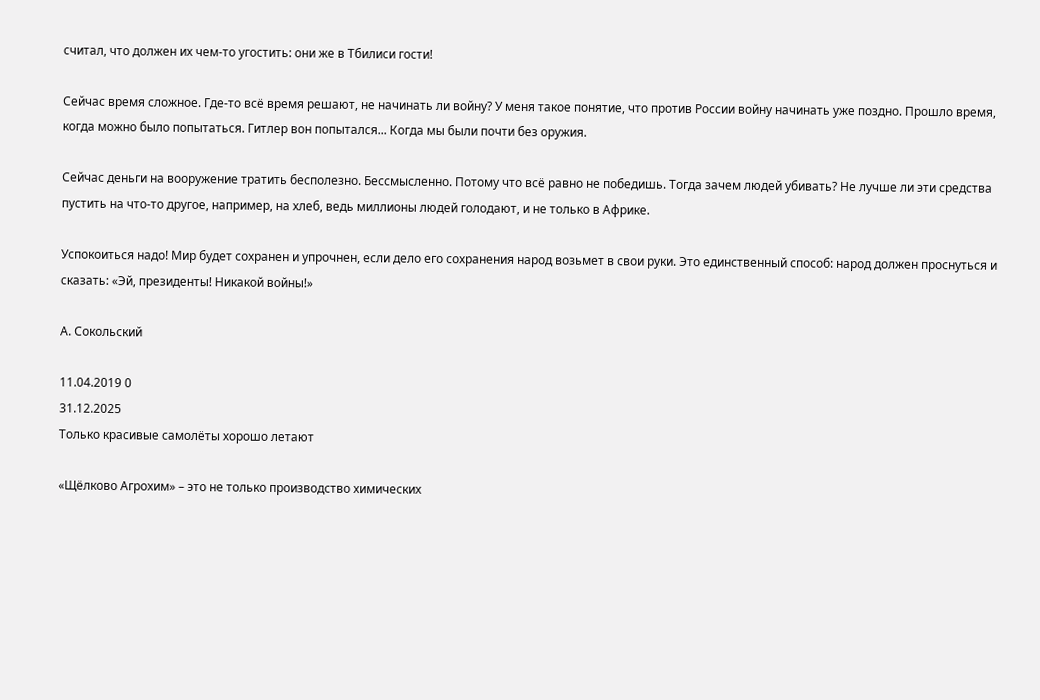считал, что должен их чем-то угостить: они же в Тбилиси гости!

Сейчас время сложное. Где-то всё время решают, не начинать ли войну? У меня такое понятие, что против России войну начинать уже поздно. Прошло время, когда можно было попытаться. Гитлер вон попытался... Когда мы были почти без оружия.

Сейчас деньги на вооружение тратить бесполезно. Бессмысленно. Потому что всё равно не победишь. Тогда зачем людей убивать? Не лучше ли эти средства пустить на что-то другое, например, на хлеб, ведь миллионы людей голодают, и не только в Африке.

Успокоиться надо! Мир будет сохранен и упрочнен, если дело его сохранения народ возьмет в свои руки. Это единственный способ: народ должен проснуться и сказать: «Эй, президенты! Никакой войны!»

А. Сокольский

11.04.2019 0
31.12.2025
Только красивые самолёты хорошо летают

«Щёлково Агрохим» – это не только производство химических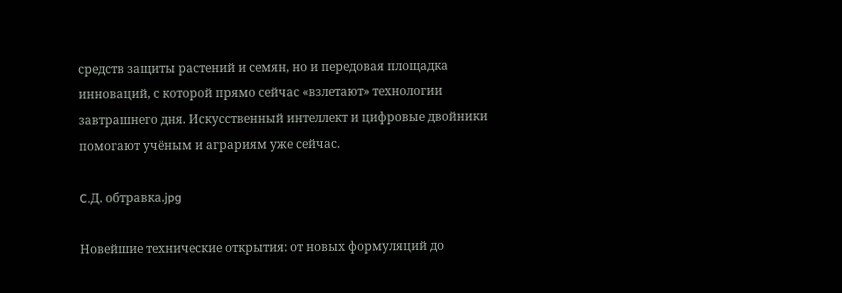средств защиты растений и семян, но и передовая площадка инноваций, с которой прямо сейчас «взлетают» технологии завтрашнего дня. Искусственный интеллект и цифровые двойники помогают учёным и аграриям уже сейчас.

C.Д. обтравка.jpg

Новейшие технические открытия: от новых формуляций до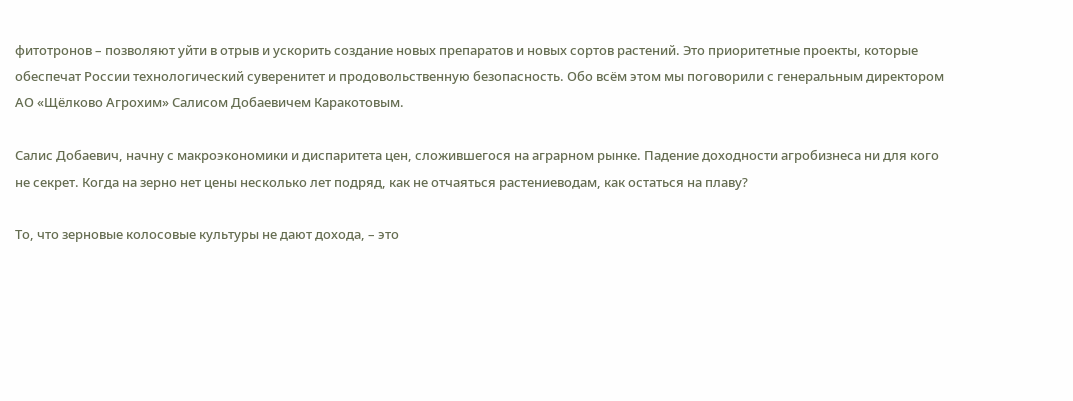фитотронов – позволяют уйти в отрыв и ускорить создание новых препаратов и новых сортов растений. Это приоритетные проекты, которые обеспечат России технологический суверенитет и продовольственную безопасность. Обо всём этом мы поговорили с генеральным директором АО «Щёлково Агрохим» Салисом Добаевичем Каракотовым.

Салис Добаевич, начну с макроэкономики и диспаритета цен, сложившегося на аграрном рынке. Падение доходности агробизнеса ни для кого не секрет. Когда на зерно нет цены несколько лет подряд, как не отчаяться растениеводам, как остаться на плаву?

То, что зерновые колосовые культуры не дают дохода, – это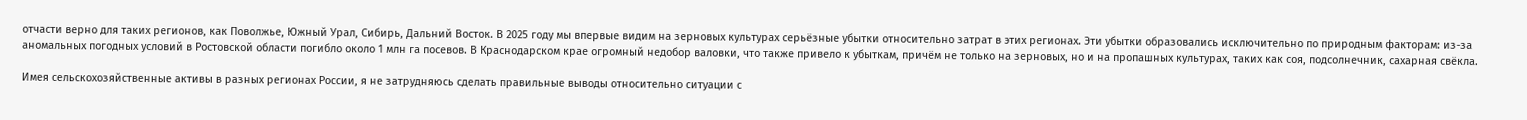отчасти верно для таких регионов, как Поволжье, Южный Урал, Сибирь, Дальний Восток. В 2025 году мы впервые видим на зерновых культурах серьёзные убытки относительно затрат в этих регионах. Эти убытки образовались исключительно по природным факторам: из-за аномальных погодных условий в Ростовской области погибло около 1 млн га посевов. В Краснодарском крае огромный недобор валовки, что также привело к убыткам, причём не только на зерновых, но и на пропашных культурах, таких как соя, подсолнечник, сахарная свёкла.

Имея сельскохозяйственные активы в разных регионах России, я не затрудняюсь сделать правильные выводы относительно ситуации с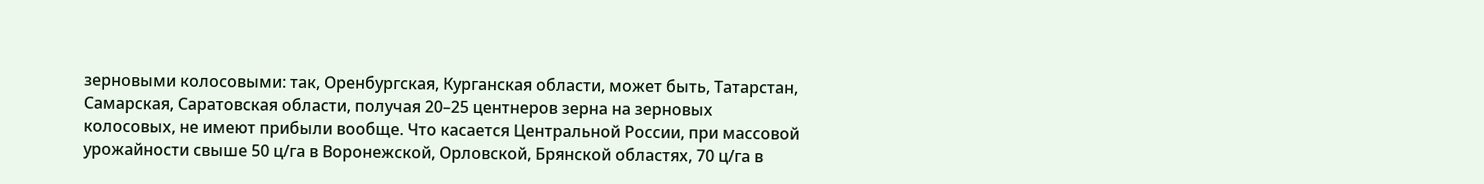зерновыми колосовыми: так, Оренбургская, Курганская области, может быть, Татарстан, Самарская, Саратовская области, получая 20–25 центнеров зерна на зерновых колосовых, не имеют прибыли вообще. Что касается Центральной России, при массовой урожайности свыше 50 ц/га в Воронежской, Орловской, Брянской областях, 70 ц/га в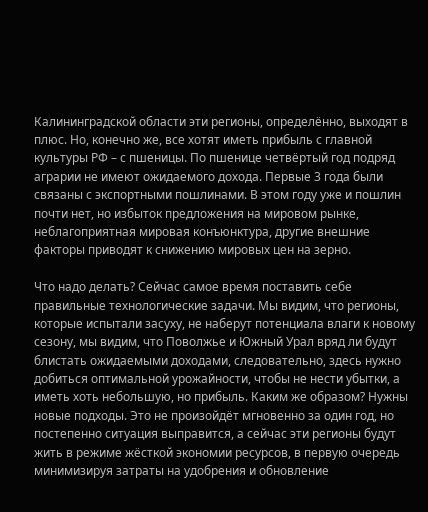Калининградской области эти регионы, определённо, выходят в плюс. Но, конечно же, все хотят иметь прибыль с главной культуры РФ – с пшеницы. По пшенице четвёртый год подряд аграрии не имеют ожидаемого дохода. Первые 3 года были связаны с экспортными пошлинами. В этом году уже и пошлин почти нет, но избыток предложения на мировом рынке, неблагоприятная мировая конъюнктура, другие внешние факторы приводят к снижению мировых цен на зерно.

Что надо делать? Сейчас самое время поставить себе правильные технологические задачи. Мы видим, что регионы, которые испытали засуху, не наберут потенциала влаги к новому сезону, мы видим, что Поволжье и Южный Урал вряд ли будут блистать ожидаемыми доходами, следовательно, здесь нужно добиться оптимальной урожайности, чтобы не нести убытки, а иметь хоть небольшую, но прибыль. Каким же образом? Нужны новые подходы. Это не произойдёт мгновенно за один год, но постепенно ситуация выправится, а сейчас эти регионы будут жить в режиме жёсткой экономии ресурсов, в первую очередь минимизируя затраты на удобрения и обновление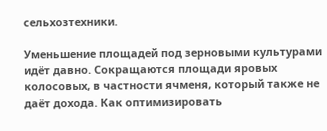сельхозтехники.

Уменьшение площадей под зерновыми культурами идёт давно. Сокращаются площади яровых колосовых, в частности ячменя, который также не даёт дохода. Как оптимизировать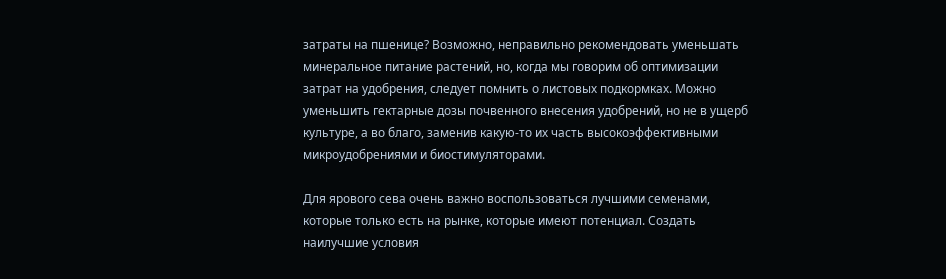затраты на пшенице? Возможно, неправильно рекомендовать уменьшать минеральное питание растений, но, когда мы говорим об оптимизации затрат на удобрения, следует помнить о листовых подкормках. Можно уменьшить гектарные дозы почвенного внесения удобрений, но не в ущерб культуре, а во благо, заменив какую-то их часть высокоэффективными микроудобрениями и биостимуляторами.

Для ярового сева очень важно воспользоваться лучшими семенами, которые только есть на рынке, которые имеют потенциал. Создать наилучшие условия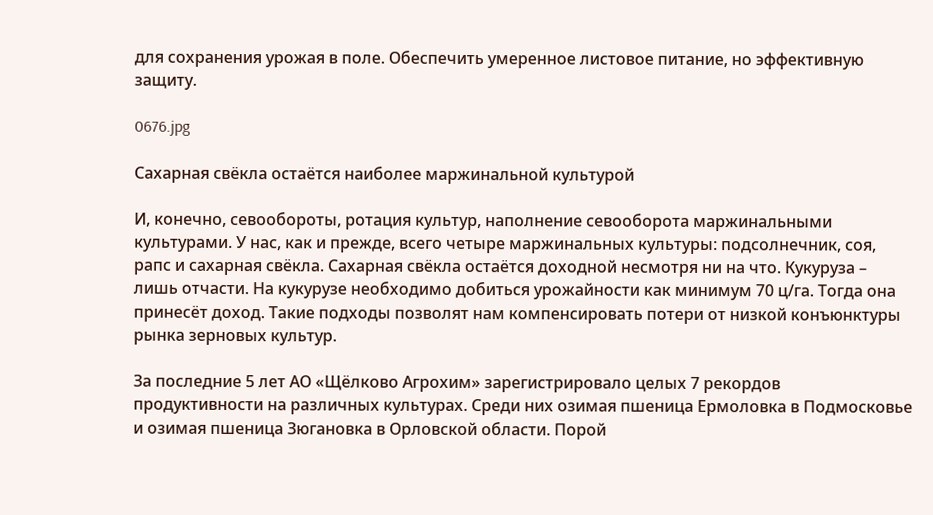для сохранения урожая в поле. Обеспечить умеренное листовое питание, но эффективную защиту.

0676.jpg

Сахарная свёкла остаётся наиболее маржинальной культурой

И, конечно, севообороты, ротация культур, наполнение севооборота маржинальными культурами. У нас, как и прежде, всего четыре маржинальных культуры: подсолнечник, соя, рапс и сахарная свёкла. Сахарная свёкла остаётся доходной несмотря ни на что. Кукуруза – лишь отчасти. На кукурузе необходимо добиться урожайности как минимум 70 ц/га. Тогда она принесёт доход. Такие подходы позволят нам компенсировать потери от низкой конъюнктуры рынка зерновых культур.

За последние 5 лет АО «Щёлково Агрохим» зарегистрировало целых 7 рекордов продуктивности на различных культурах. Среди них озимая пшеница Ермоловка в Подмосковье и озимая пшеница Зюгановка в Орловской области. Порой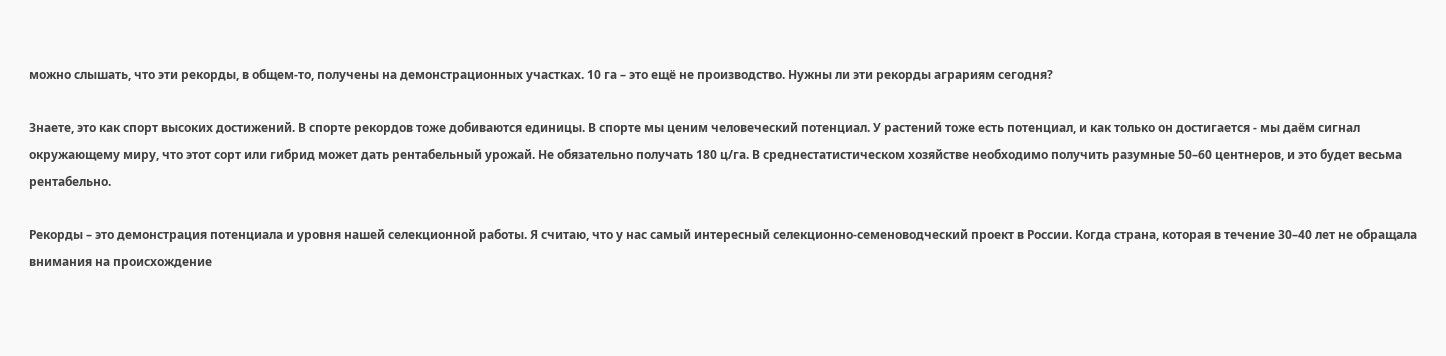можно слышать, что эти рекорды, в общем-то, получены на демонстрационных участках. 10 га – это ещё не производство. Нужны ли эти рекорды аграриям сегодня?

Знаете, это как спорт высоких достижений. В спорте рекордов тоже добиваются единицы. В спорте мы ценим человеческий потенциал. У растений тоже есть потенциал, и как только он достигается - мы даём сигнал окружающему миру, что этот сорт или гибрид может дать рентабельный урожай. Не обязательно получать 180 ц/га. В среднестатистическом хозяйстве необходимо получить разумные 50–60 центнеров, и это будет весьма рентабельно.

Рекорды – это демонстрация потенциала и уровня нашей селекционной работы. Я считаю, что у нас самый интересный селекционно-семеноводческий проект в России. Когда страна, которая в течение 30–40 лет не обращала внимания на происхождение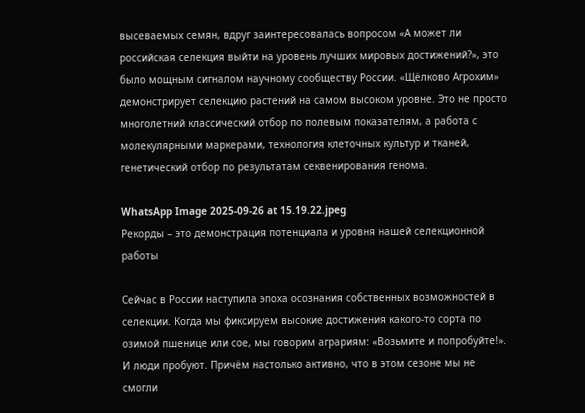высеваемых семян, вдруг заинтересовалась вопросом «А может ли российская селекция выйти на уровень лучших мировых достижений?», это было мощным сигналом научному сообществу России. «Щёлково Агрохим» демонстрирует селекцию растений на самом высоком уровне. Это не просто многолетний классический отбор по полевым показателям, а работа с молекулярными маркерами, технология клеточных культур и тканей, генетический отбор по результатам секвенирования генома.

WhatsApp Image 2025-09-26 at 15.19.22.jpeg
Рекорды – это демонстрация потенциала и уровня нашей селекционной работы

Сейчас в России наступила эпоха осознания собственных возможностей в селекции. Когда мы фиксируем высокие достижения какого-то сорта по озимой пшенице или сое, мы говорим аграриям: «Возьмите и попробуйте!». И люди пробуют. Причём настолько активно, что в этом сезоне мы не смогли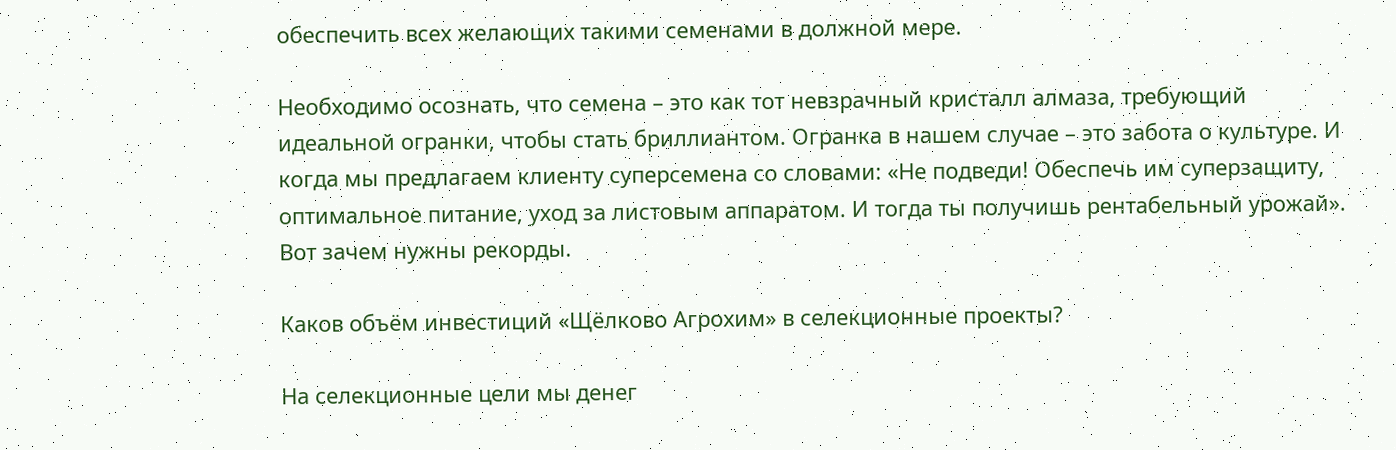обеспечить всех желающих такими семенами в должной мере.

Необходимо осознать, что семена – это как тот невзрачный кристалл алмаза, требующий идеальной огранки, чтобы стать бриллиантом. Огранка в нашем случае – это забота о культуре. И когда мы предлагаем клиенту суперсемена со словами: «Не подведи! Обеспечь им суперзащиту, оптимальное питание, уход за листовым аппаратом. И тогда ты получишь рентабельный урожай». Вот зачем нужны рекорды.

Каков объём инвестиций «Щёлково Агрохим» в селекционные проекты?

На селекционные цели мы денег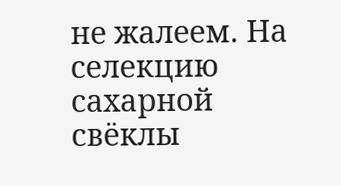не жалеем. На селекцию сахарной свёклы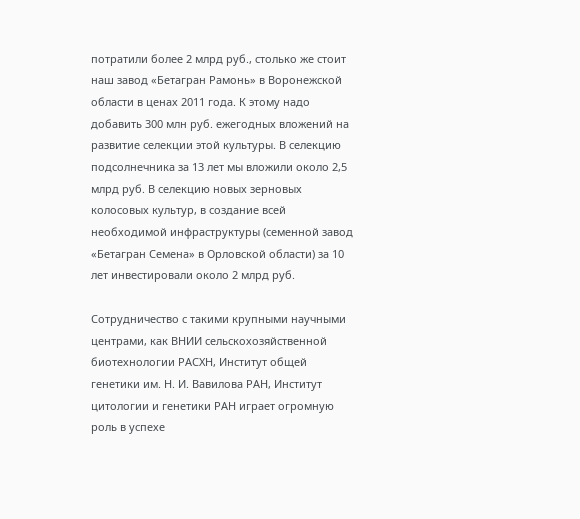потратили более 2 млрд руб., столько же стоит наш завод «Бетагран Рамонь» в Воронежской области в ценах 2011 года. К этому надо добавить 300 млн руб. ежегодных вложений на развитие селекции этой культуры. В селекцию подсолнечника за 13 лет мы вложили около 2,5 млрд руб. В селекцию новых зерновых колосовых культур, в создание всей необходимой инфраструктуры (семенной завод «Бетагран Семена» в Орловской области) за 10 лет инвестировали около 2 млрд руб.

Сотрудничество с такими крупными научными центрами, как ВНИИ сельскохозяйственной биотехнологии РАСХН, Институт общей генетики им. Н. И. Вавилова РАН, Институт цитологии и генетики РАН играет огромную роль в успехе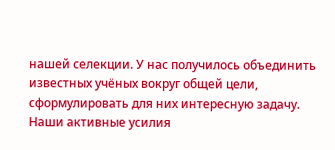нашей селекции. У нас получилось объединить известных учёных вокруг общей цели, сформулировать для них интересную задачу. Наши активные усилия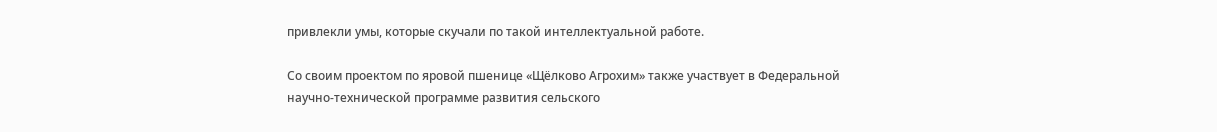привлекли умы, которые скучали по такой интеллектуальной работе.

Со своим проектом по яровой пшенице «Щёлково Агрохим» также участвует в Федеральной научно-технической программе развития сельского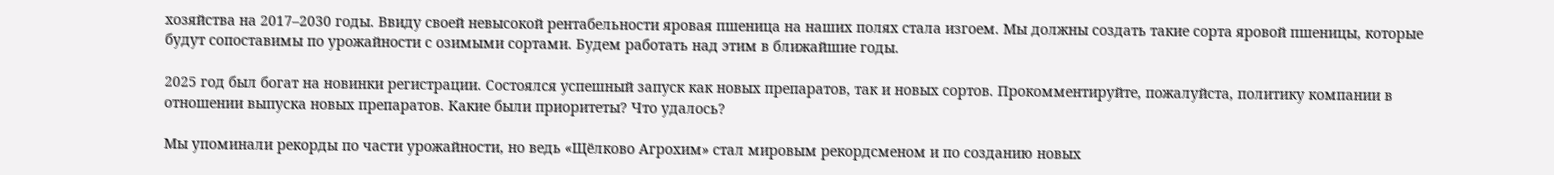хозяйства на 2017–2030 годы. Ввиду своей невысокой рентабельности яровая пшеница на наших полях стала изгоем. Мы должны создать такие сорта яровой пшеницы, которые будут сопоставимы по урожайности с озимыми сортами. Будем работать над этим в ближайшие годы.

2025 год был богат на новинки регистрации. Состоялся успешный запуск как новых препаратов, так и новых сортов. Прокомментируйте, пожалуйста, политику компании в отношении выпуска новых препаратов. Какие были приоритеты? Что удалось?

Мы упоминали рекорды по части урожайности, но ведь «Щёлково Агрохим» стал мировым рекордсменом и по созданию новых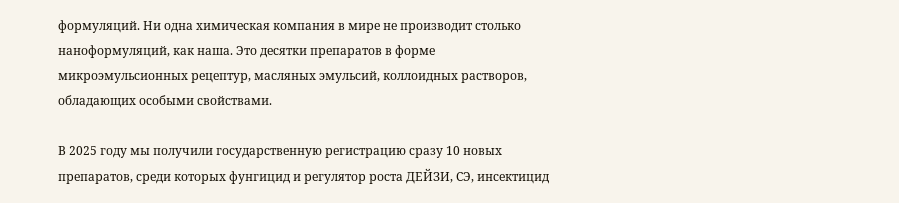формуляций. Ни одна химическая компания в мире не производит столько наноформуляций, как наша. Это десятки препаратов в форме микроэмульсионных рецептур, масляных эмульсий, коллоидных растворов, обладающих особыми свойствами.

В 2025 году мы получили государственную регистрацию сразу 10 новых препаратов, среди которых фунгицид и регулятор роста ДЕЙЗИ, СЭ, инсектицид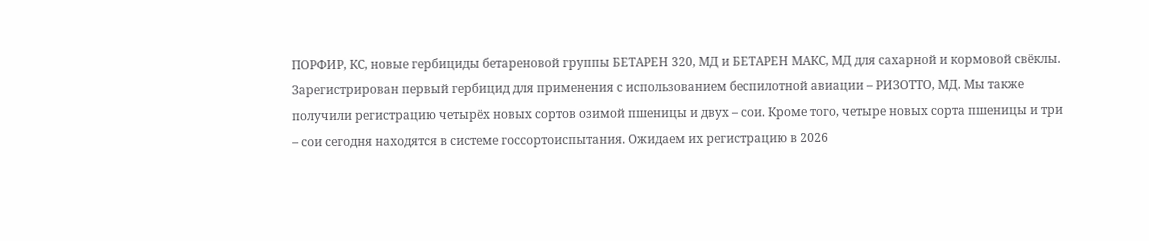ПОРФИР, КС, новые гербициды бетареновой группы БЕТАРЕН 320, МД и БЕТАРЕН МАКС, МД для сахарной и кормовой свёклы. Зарегистрирован первый гербицид для применения с использованием беспилотной авиации – РИЗОТТО, МД. Мы также получили регистрацию четырёх новых сортов озимой пшеницы и двух – сои. Кроме того, четыре новых сорта пшеницы и три – сои сегодня находятся в системе госсортоиспытания. Ожидаем их регистрацию в 2026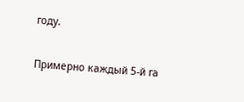году.

Примерно каждый 5-й га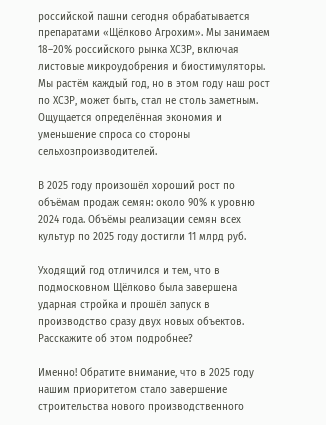российской пашни сегодня обрабатывается препаратами «Щёлково Агрохим». Мы занимаем 18–20% российского рынка ХСЗР, включая листовые микроудобрения и биостимуляторы. Мы растём каждый год, но в этом году наш рост по ХСЗР, может быть, стал не столь заметным. Ощущается определённая экономия и уменьшение спроса со стороны сельхозпроизводителей.

В 2025 году произошёл хороший рост по объёмам продаж семян: около 90% к уровню 2024 года. Объёмы реализации семян всех культур по 2025 году достигли 11 млрд руб.

Уходящий год отличился и тем, что в подмосковном Щёлково была завершена ударная стройка и прошёл запуск в производство сразу двух новых объектов. Расскажите об этом подробнее?

Именно! Обратите внимание, что в 2025 году нашим приоритетом стало завершение строительства нового производственного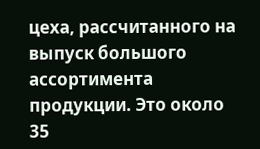цеха, рассчитанного на выпуск большого ассортимента продукции. Это около 35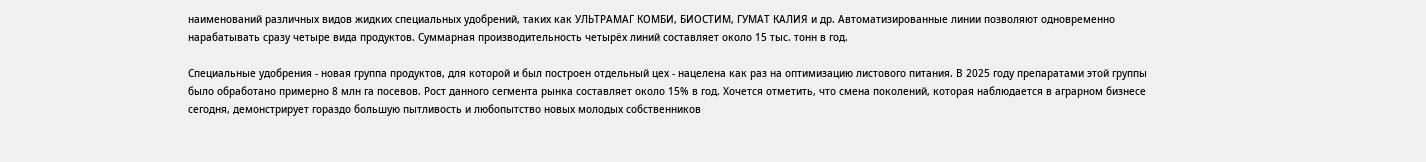наименований различных видов жидких специальных удобрений, таких как УЛЬТРАМАГ КОМБИ, БИОСТИМ, ГУМАТ КАЛИЯ и др. Автоматизированные линии позволяют одновременно нарабатывать сразу четыре вида продуктов. Суммарная производительность четырёх линий составляет около 15 тыс. тонн в год.

Специальные удобрения - новая группа продуктов, для которой и был построен отдельный цех - нацелена как раз на оптимизацию листового питания. В 2025 году препаратами этой группы было обработано примерно 8 млн га посевов. Рост данного сегмента рынка составляет около 15% в год. Хочется отметить, что смена поколений, которая наблюдается в аграрном бизнесе сегодня, демонстрирует гораздо большую пытливость и любопытство новых молодых собственников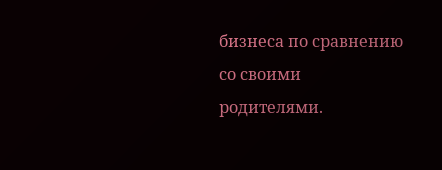бизнеса по сравнению со своими родителями.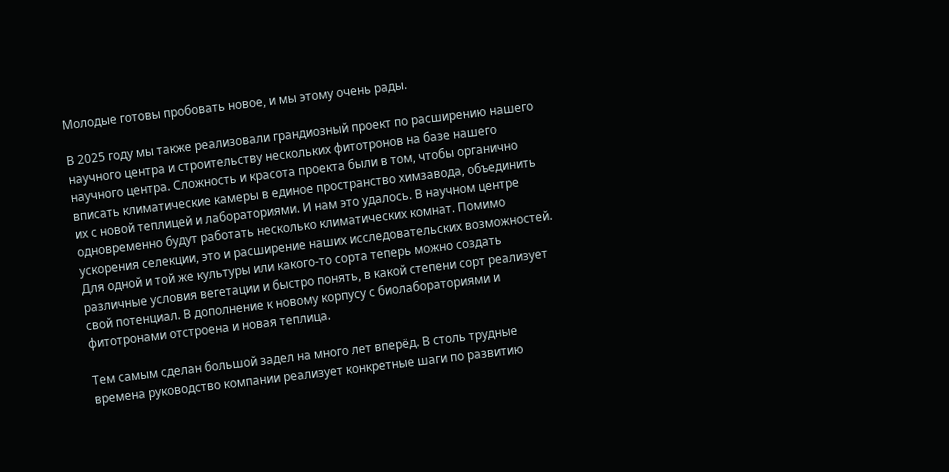Молодые готовы пробовать новое, и мы этому очень рады.

В 2025 году мы также реализовали грандиозный проект по расширению нашего научного центра и строительству нескольких фитотронов на базе нашего научного центра. Сложность и красота проекта были в том, чтобы органично вписать климатические камеры в единое пространство химзавода, объединить их с новой теплицей и лабораториями. И нам это удалось. В научном центре одновременно будут работать несколько климатических комнат. Помимо ускорения селекции, это и расширение наших исследовательских возможностей. Для одной и той же культуры или какого-то сорта теперь можно создать различные условия вегетации и быстро понять, в какой степени сорт реализует свой потенциал. В дополнение к новому корпусу с биолабораториями и фитотронами отстроена и новая теплица.

Тем самым сделан большой задел на много лет вперёд. В столь трудные времена руководство компании реализует конкретные шаги по развитию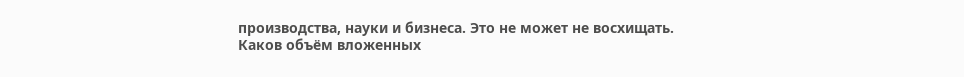производства, науки и бизнеса. Это не может не восхищать. Каков объём вложенных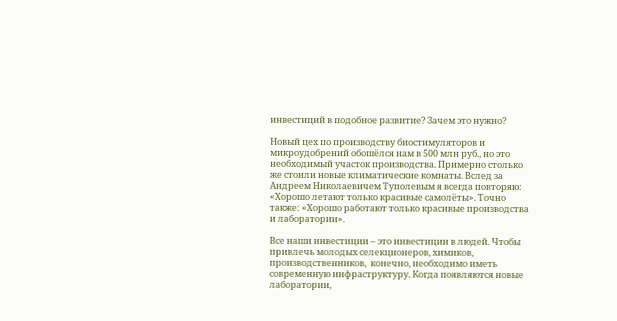инвестиций в подобное развитие? Зачем это нужно?

Новый цех по производству биостимуляторов и микроудобрений обошёлся нам в 500 млн руб., но это необходимый участок производства. Примерно столько же стоили новые климатические комнаты. Вслед за Андреем Николаевичем Туполевым я всегда повторяю: «Хорошо летают только красивые самолёты». Точно также: «Хорошо работают только красивые производства и лаборатории».

Все наши инвестиции – это инвестиции в людей. Чтобы привлечь молодых селекционеров, химиков, производственников,  конечно, необходимо иметь современную инфраструктуру. Когда появляются новые лаборатории,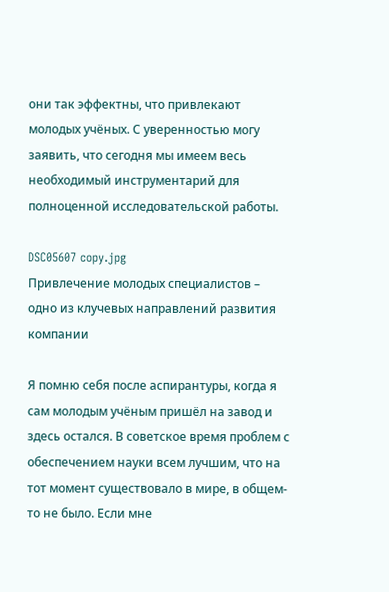они так эффектны, что привлекают молодых учёных. С уверенностью могу заявить, что сегодня мы имеем весь необходимый инструментарий для полноценной исследовательской работы.

DSC05607 copy.jpg
Привлечение молодых специалистов – одно из клучевых направлений развития компании

Я помню себя после аспирантуры, когда я сам молодым учёным пришёл на завод и здесь остался. В советское время проблем с обеспечением науки всем лучшим, что на тот момент существовало в мире, в общем-то не было. Если мне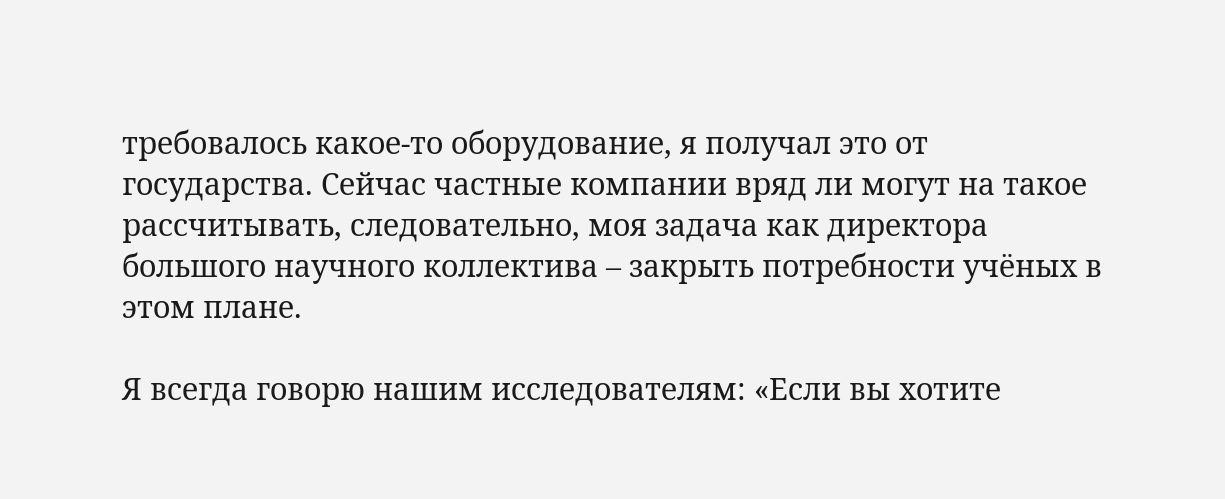требовалось какое-то оборудование, я получал это от государства. Сейчас частные компании вряд ли могут на такое рассчитывать, следовательно, моя задача как директора большого научного коллектива – закрыть потребности учёных в этом плане.

Я всегда говорю нашим исследователям: «Если вы хотите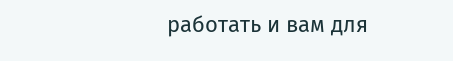работать и вам для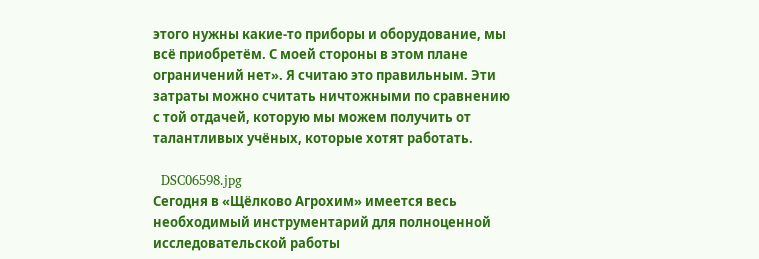этого нужны какие-то приборы и оборудование, мы всё приобретём. С моей стороны в этом плане ограничений нет». Я считаю это правильным. Эти затраты можно считать ничтожными по сравнению с той отдачей, которую мы можем получить от талантливых учёных, которые хотят работать.

  DSC06598.jpg
Сегодня в «Щёлково Агрохим» имеется весь необходимый инструментарий для полноценной исследовательской работы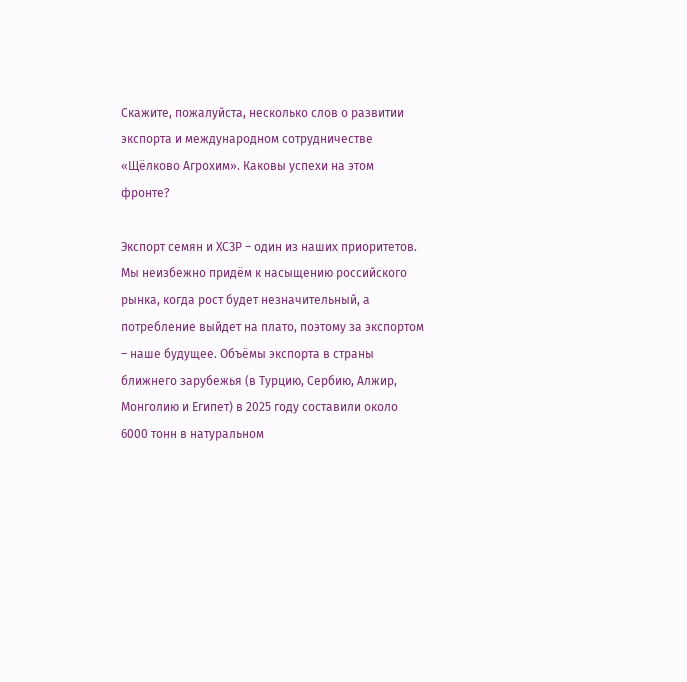Скажите, пожалуйста, несколько слов о развитии экспорта и международном сотрудничестве «Щёлково Агрохим». Каковы успехи на этом фронте?

Экспорт семян и ХСЗР – один из наших приоритетов. Мы неизбежно придём к насыщению российского рынка, когда рост будет незначительный, а потребление выйдет на плато, поэтому за экспортом – наше будущее. Объёмы экспорта в страны ближнего зарубежья (в Турцию, Сербию, Алжир, Монголию и Египет) в 2025 году составили около 6000 тонн в натуральном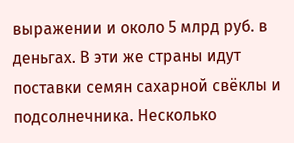выражении и около 5 млрд руб. в деньгах. В эти же страны идут поставки семян сахарной свёклы и подсолнечника. Несколько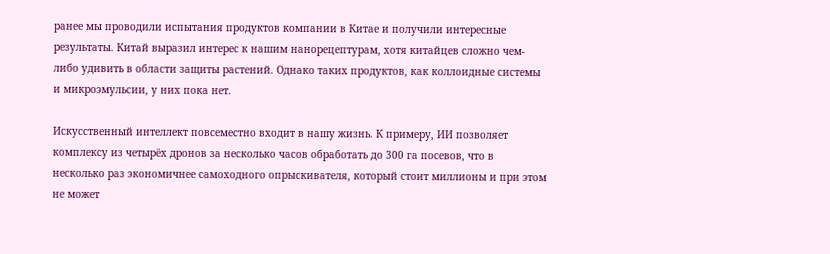ранее мы проводили испытания продуктов компании в Китае и получили интересные результаты. Китай выразил интерес к нашим нанорецептурам, хотя китайцев сложно чем-либо удивить в области защиты растений. Однако таких продуктов, как коллоидные системы и микроэмульсии, у них пока нет.

Искусственный интеллект повсеместно входит в нашу жизнь. К примеру, ИИ позволяет комплексу из четырёх дронов за несколько часов обработать до 300 га посевов, что в несколько раз экономичнее самоходного опрыскивателя, который стоит миллионы и при этом не может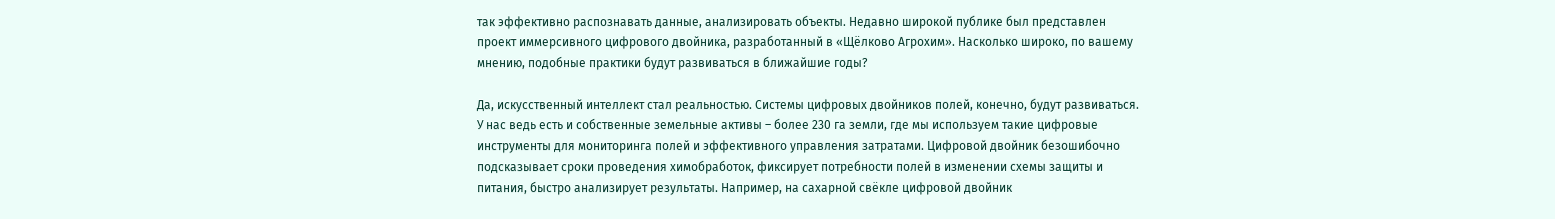так эффективно распознавать данные, анализировать объекты. Недавно широкой публике был представлен проект иммерсивного цифрового двойника, разработанный в «Щёлково Агрохим». Насколько широко, по вашему мнению, подобные практики будут развиваться в ближайшие годы?

Да, искусственный интеллект стал реальностью. Системы цифровых двойников полей, конечно, будут развиваться. У нас ведь есть и собственные земельные активы – более 230 га земли, где мы используем такие цифровые инструменты для мониторинга полей и эффективного управления затратами. Цифровой двойник безошибочно подсказывает сроки проведения химобработок, фиксирует потребности полей в изменении схемы защиты и питания, быстро анализирует результаты. Например, на сахарной свёкле цифровой двойник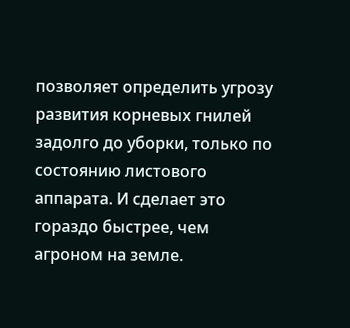позволяет определить угрозу развития корневых гнилей задолго до уборки, только по состоянию листового аппарата. И сделает это гораздо быстрее, чем агроном на земле.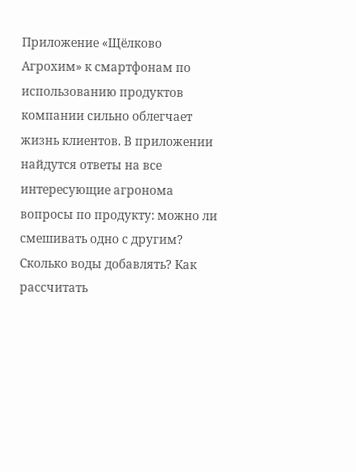Приложение «Щёлково Агрохим» к смартфонам по использованию продуктов компании сильно облегчает жизнь клиентов. В приложении найдутся ответы на все интересующие агронома вопросы по продукту: можно ли смешивать одно с другим? Сколько воды добавлять? Как рассчитать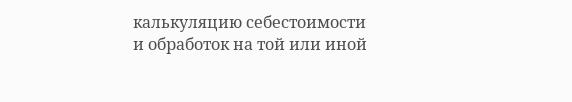калькуляцию себестоимости и обработок на той или иной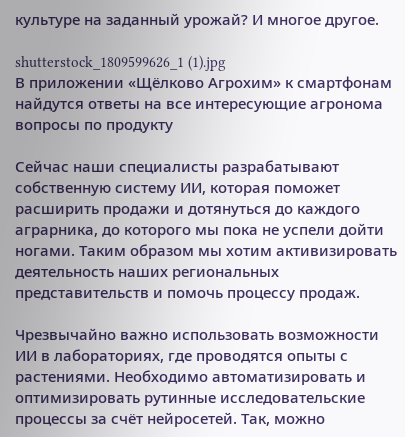культуре на заданный урожай? И многое другое.

shutterstock_1809599626_1 (1).jpg
В приложении «Щёлково Агрохим» к смартфонам найдутся ответы на все интересующие агронома вопросы по продукту

Сейчас наши специалисты разрабатывают собственную систему ИИ, которая поможет расширить продажи и дотянуться до каждого аграрника, до которого мы пока не успели дойти ногами. Таким образом мы хотим активизировать деятельность наших региональных представительств и помочь процессу продаж.

Чрезвычайно важно использовать возможности ИИ в лабораториях, где проводятся опыты с растениями. Необходимо автоматизировать и оптимизировать рутинные исследовательские процессы за счёт нейросетей. Так, можно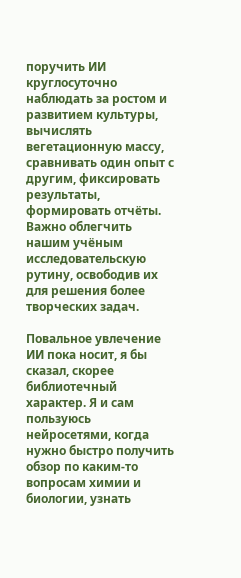поручить ИИ круглосуточно наблюдать за ростом и развитием культуры, вычислять вегетационную массу, сравнивать один опыт с другим, фиксировать результаты, формировать отчёты. Важно облегчить нашим учёным исследовательскую рутину, освободив их для решения более творческих задач.

Повальное увлечение ИИ пока носит, я бы сказал, скорее библиотечный характер. Я и сам пользуюсь нейросетями, когда нужно быстро получить обзор по каким-то вопросам химии и биологии, узнать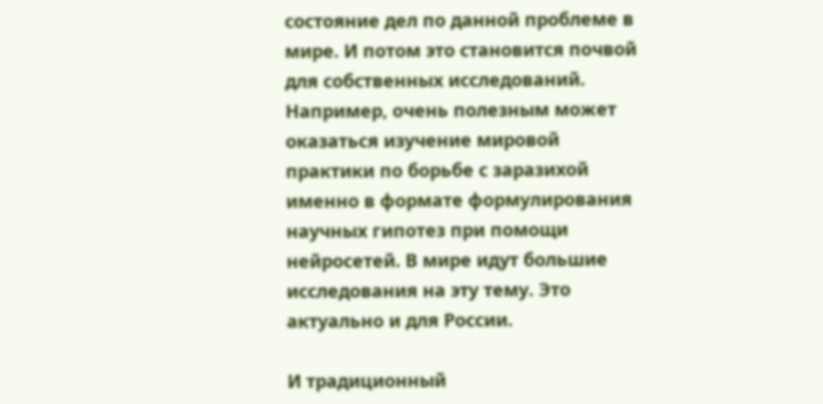состояние дел по данной проблеме в мире. И потом это становится почвой для собственных исследований. Например, очень полезным может оказаться изучение мировой практики по борьбе с заразихой именно в формате формулирования научных гипотез при помощи нейросетей. В мире идут большие исследования на эту тему. Это актуально и для России.

И традиционный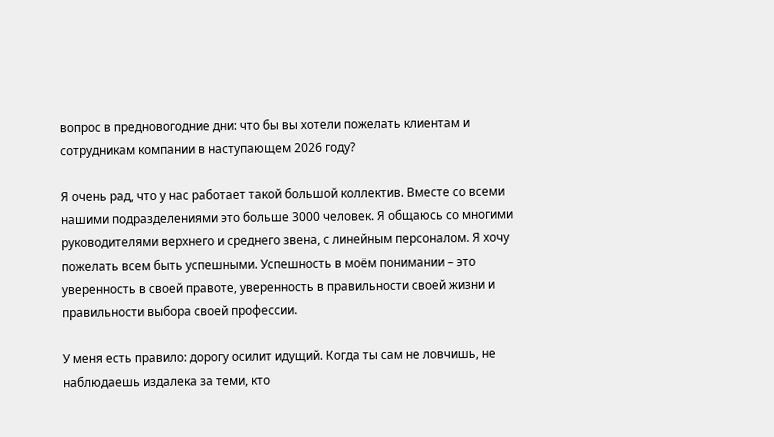вопрос в предновогодние дни: что бы вы хотели пожелать клиентам и сотрудникам компании в наступающем 2026 году?

Я очень рад, что у нас работает такой большой коллектив. Вместе со всеми нашими подразделениями это больше 3000 человек. Я общаюсь со многими руководителями верхнего и среднего звена, с линейным персоналом. Я хочу пожелать всем быть успешными. Успешность в моём понимании – это уверенность в своей правоте, уверенность в правильности своей жизни и правильности выбора своей профессии.

У меня есть правило: дорогу осилит идущий. Когда ты сам не ловчишь, не наблюдаешь издалека за теми, кто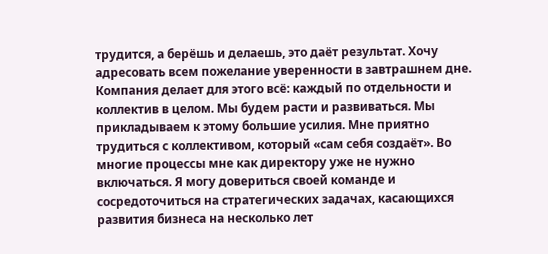трудится, а берёшь и делаешь, это даёт результат. Хочу адресовать всем пожелание уверенности в завтрашнем дне. Компания делает для этого всё: каждый по отдельности и коллектив в целом. Мы будем расти и развиваться. Мы прикладываем к этому большие усилия. Мне приятно трудиться с коллективом, который «сам себя создаёт». Во многие процессы мне как директору уже не нужно включаться. Я могу довериться своей команде и сосредоточиться на стратегических задачах, касающихся развития бизнеса на несколько лет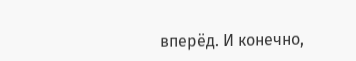вперёд. И конечно,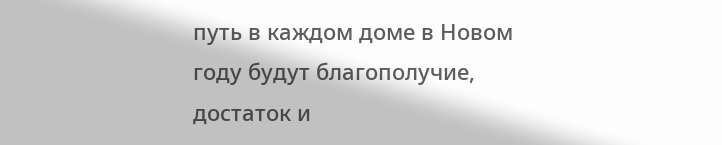путь в каждом доме в Новом году будут благополучие, достаток и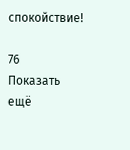спокойствие!

76
Показать ещё